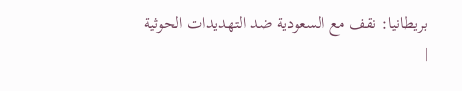بريطانيا: نقف مع السعودية ضد التهديدات الحوثية
|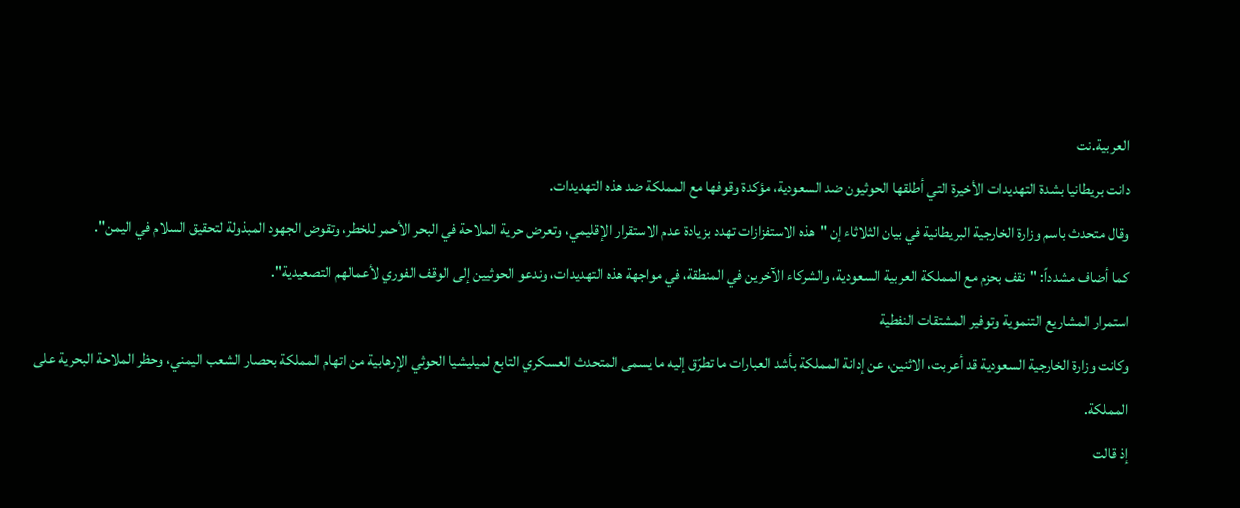العربية.نت
دانت بريطانيا بشدة التهديدات الأخيرة التي أطلقها الحوثيون ضد السعودية، مؤكدة وقوفها مع المملكة ضد هذه التهديدات.
وقال متحدث باسم وزارة الخارجية البريطانية في بيان الثلاثاء إن "هذه الاستفزازات تهدد بزيادة عدم الاستقرار الإقليمي، وتعرض حرية الملاحة في البحر الأحمر للخطر، وتقوض الجهود المبذولة لتحقيق السلام في اليمن".
كما أضاف مشدداً: "نقف بحزم مع المملكة العربية السعودية، والشركاء الآخرين في المنطقة، في مواجهة هذه التهديدات، وندعو الحوثيين إلى الوقف الفوري لأعمالهم التصعيدية".
استمرار المشاريع التنموية وتوفير المشتقات النفطية
وكانت وزارة الخارجية السعودية قد أعربت، الاثنين، عن إدانة المملكة بأشد العبارات ما تطرّق إليه ما يسمى المتحدث العسكري التابع لميليشيا الحوثي الإرهابية من اتهام المملكة بحصار الشعب اليمني، وحظر الملاحة البحرية على المملكة.
إذ قالت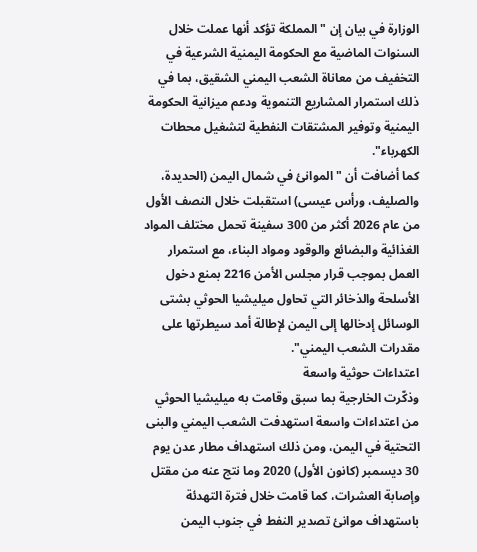الوزارة في بيان إن "المملكة تؤكد أنها عملت خلال السنوات الماضية مع الحكومة اليمنية الشرعية في التخفيف من معاناة الشعب اليمني الشقيق، بما في ذلك استمرار المشاريع التنموية ودعم ميزانية الحكومة اليمنية وتوفير المشتقات النفطية لتشغيل محطات الكهرباء".
كما أضافت أن "الموانئ في شمال اليمن (الحديدة، والصليف، ورأس عيسى) استقبلت خلال النصف الأول من عام 2026 أكثر من 300 سفينة تحمل مختلف المواد الغذائية والبضائع والوقود ومواد البناء، مع استمرار العمل بموجب قرار مجلس الأمن 2216 بمنع دخول الأسلحة والذخائر التي تحاول ميليشيا الحوثي بشتى الوسائل إدخالها إلى اليمن لإطالة أمد سيطرتها على مقدرات الشعب اليمني".
اعتداءات حوثية واسعة
وذكّرت الخارجية بما سبق وقامت به ميليشيا الحوثي من اعتداءات واسعة استهدفت الشعب اليمني والبنى التحتية في اليمن، ومن ذلك استهداف مطار عدن يوم 30 ديسمبر (كانون الأول) 2020 وما نتج عنه من مقتل وإصابة العشرات، كما قامت خلال فترة التهدئة باستهداف موانئ تصدير النفط في جنوب اليمن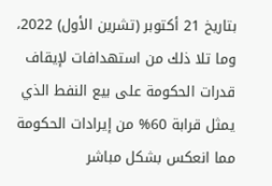بتاريخ 21 أكتوبر (تشرين الأول) 2022، وما تلا ذلك من استهدافات لإيقاف قدرات الحكومة على بيع النفط الذي يمثل قرابة 60% من إيرادات الحكومة مما انعكس بشكل مباشر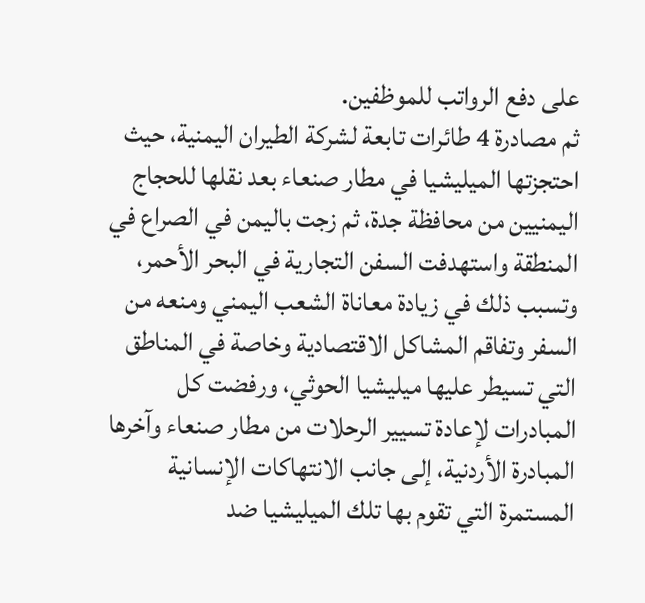على دفع الرواتب للموظفين.
ثم مصادرة 4 طائرات تابعة لشركة الطيران اليمنية، حيث احتجزتها الميليشيا في مطار صنعاء بعد نقلها للحجاج اليمنيين من محافظة جدة، ثم زجت باليمن في الصراع في المنطقة واستهدفت السفن التجارية في البحر الأحمر، وتسبب ذلك في زيادة معاناة الشعب اليمني ومنعه من السفر وتفاقم المشاكل الاقتصادية وخاصة في المناطق التي تسيطر عليها ميليشيا الحوثي، ورفضت كل المبادرات لإعادة تسيير الرحلات من مطار صنعاء وآخرها المبادرة الأردنية، إلى جانب الانتهاكات الإنسانية المستمرة التي تقوم بها تلك الميليشيا ضد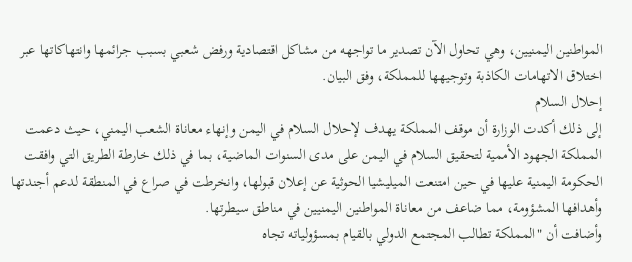المواطنين اليمنيين، وهي تحاول الآن تصدير ما تواجهه من مشاكل اقتصادية ورفض شعبي بسبب جرائمها وانتهاكاتها عبر اختلاق الاتهامات الكاذبة وتوجيهها للمملكة، وفق البيان.
إحلال السلام
إلى ذلك أكدت الوزارة أن موقف المملكة يهدف لإحلال السلام في اليمن وإنهاء معاناة الشعب اليمني، حيث دعمت المملكة الجهود الأممية لتحقيق السلام في اليمن على مدى السنوات الماضية، بما في ذلك خارطة الطريق التي وافقت الحكومة اليمنية عليها في حين امتنعت الميليشيا الحوثية عن إعلان قبولها، وانخرطت في صراع في المنطقة لدعم أجندتها وأهدافها المشؤومة، مما ضاعف من معاناة المواطنين اليمنيين في مناطق سيطرتها.
وأضافت أن "المملكة تطالب المجتمع الدولي بالقيام بمسؤولياته تجاه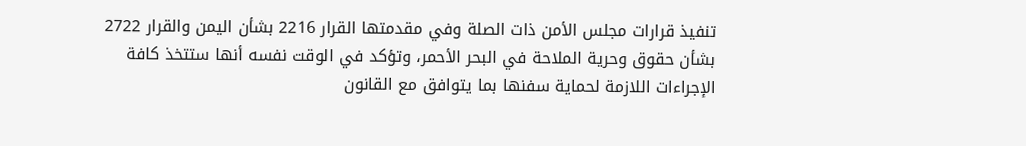تنفيذ قرارات مجلس الأمن ذات الصلة وفي مقدمتها القرار 2216 بشأن اليمن والقرار 2722 بشأن حقوق وحرية الملاحة في البحر الأحمر، وتؤكد في الوقت نفسه أنها ستتخذ كافة الإجراءات اللازمة لحماية سفنها بما يتوافق مع القانون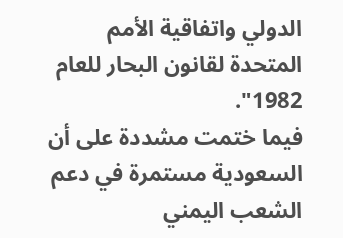الدولي واتفاقية الأمم المتحدة لقانون البحار للعام 1982".
فيما ختمت مشددة على أن السعودية مستمرة في دعم الشعب اليمني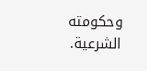وحكومته الشرعية.